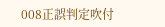008正誤判定吹付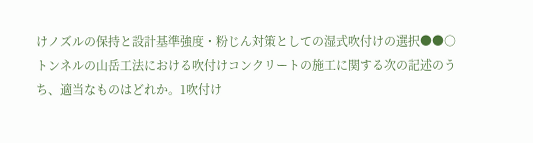けノズルの保持と設計基準強度・粉じん対策としての湿式吹付けの選択●●○トンネルの山岳工法における吹付けコンクリートの施工に関する次の記述のうち、適当なものはどれか。1吹付け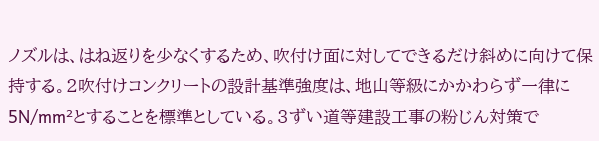ノズルは、はね返りを少なくするため、吹付け面に対してできるだけ斜めに向けて保持する。2吹付けコンクリートの設計基準強度は、地山等級にかかわらず一律に5N/mm²とすることを標準としている。3ずい道等建設工事の粉じん対策で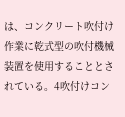は、コンクリート吹付け作業に乾式型の吹付機械装置を使用することとされている。4吹付けコン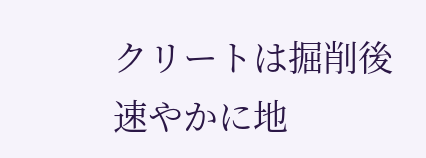クリートは掘削後速やかに地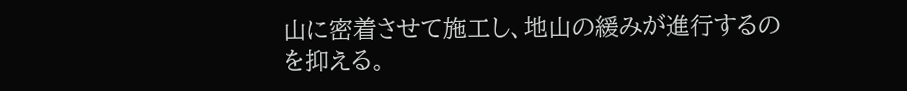山に密着させて施工し、地山の緩みが進行するのを抑える。